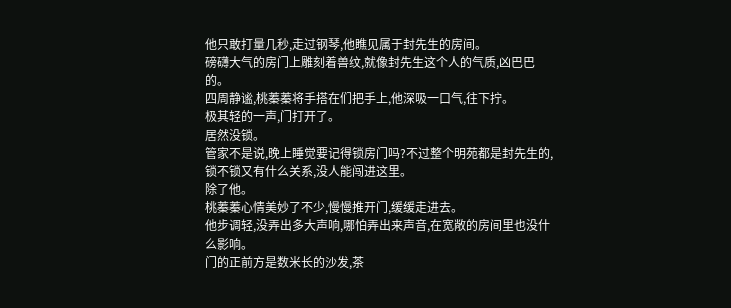他只敢打量几秒,走过钢琴,他瞧见属于封先生的房间。
磅礴大气的房门上雕刻着兽纹,就像封先生这个人的气质,凶巴巴的。
四周静谧,桃蓁蓁将手搭在们把手上,他深吸一口气,往下拧。
极其轻的一声,门打开了。
居然没锁。
管家不是说,晚上睡觉要记得锁房门吗?不过整个明苑都是封先生的,锁不锁又有什么关系,没人能闯进这里。
除了他。
桃蓁蓁心情美妙了不少,慢慢推开门,缓缓走进去。
他步调轻,没弄出多大声响,哪怕弄出来声音,在宽敞的房间里也没什么影响。
门的正前方是数米长的沙发,茶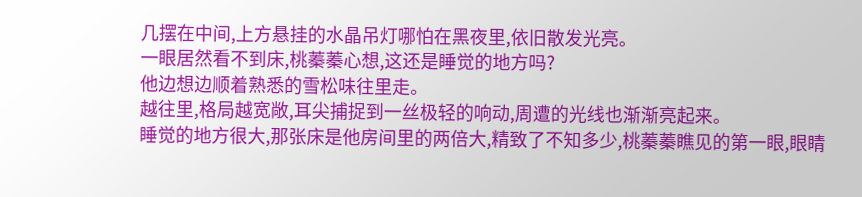几摆在中间,上方悬挂的水晶吊灯哪怕在黑夜里,依旧散发光亮。
一眼居然看不到床,桃蓁蓁心想,这还是睡觉的地方吗?
他边想边顺着熟悉的雪松味往里走。
越往里,格局越宽敞,耳尖捕捉到一丝极轻的响动,周遭的光线也渐渐亮起来。
睡觉的地方很大,那张床是他房间里的两倍大,精致了不知多少,桃蓁蓁瞧见的第一眼,眼睛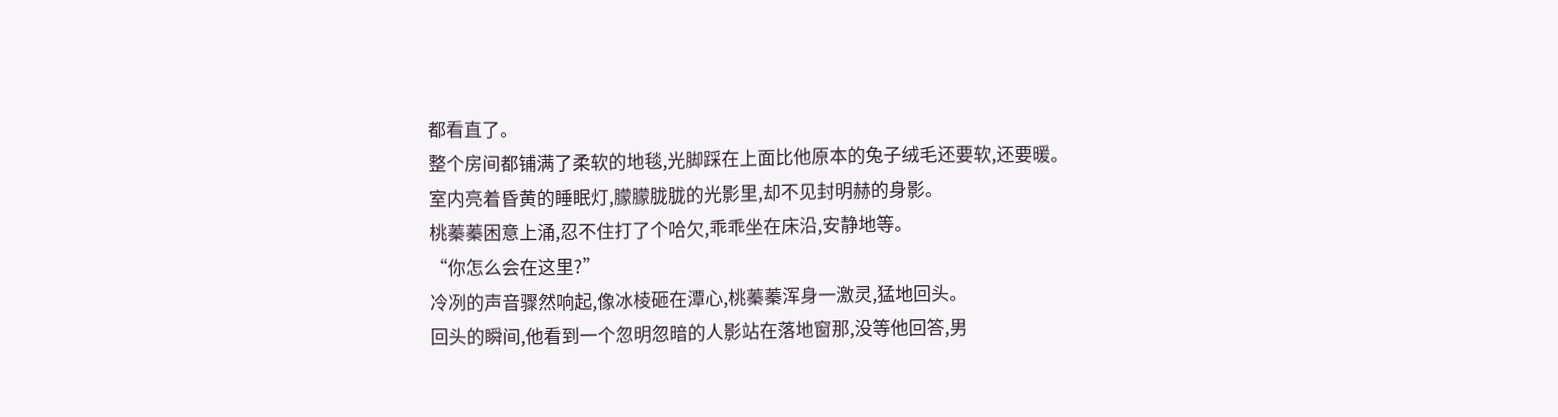都看直了。
整个房间都铺满了柔软的地毯,光脚踩在上面比他原本的兔子绒毛还要软,还要暖。
室内亮着昏黄的睡眠灯,朦朦胧胧的光影里,却不见封明赫的身影。
桃蓁蓁困意上涌,忍不住打了个哈欠,乖乖坐在床沿,安静地等。
“你怎么会在这里?”
冷冽的声音骤然响起,像冰棱砸在潭心,桃蓁蓁浑身一激灵,猛地回头。
回头的瞬间,他看到一个忽明忽暗的人影站在落地窗那,没等他回答,男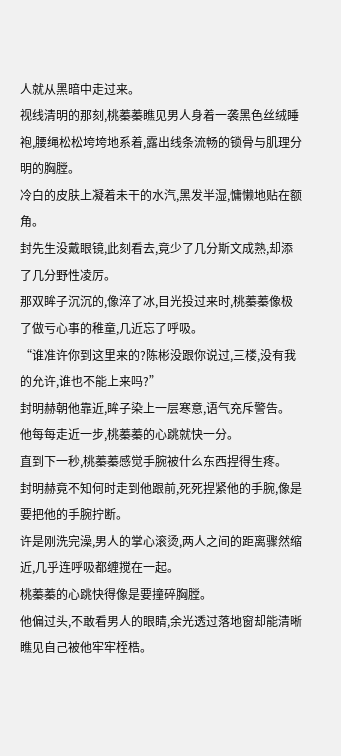人就从黑暗中走过来。
视线清明的那刻,桃蓁蓁瞧见男人身着一袭黑色丝绒睡袍,腰绳松松垮垮地系着,露出线条流畅的锁骨与肌理分明的胸膛。
冷白的皮肤上凝着未干的水汽,黑发半湿,慵懒地贴在额角。
封先生没戴眼镜,此刻看去,竟少了几分斯文成熟,却添了几分野性凌厉。
那双眸子沉沉的,像淬了冰,目光投过来时,桃蓁蓁像极了做亏心事的稚童,几近忘了呼吸。
“谁准许你到这里来的?陈彬没跟你说过,三楼,没有我的允许,谁也不能上来吗?”
封明赫朝他靠近,眸子染上一层寒意,语气充斥警告。
他每每走近一步,桃蓁蓁的心跳就快一分。
直到下一秒,桃蓁蓁感觉手腕被什么东西捏得生疼。
封明赫竟不知何时走到他跟前,死死捏紧他的手腕,像是要把他的手腕拧断。
许是刚洗完澡,男人的掌心滚烫,两人之间的距离骤然缩近,几乎连呼吸都缠搅在一起。
桃蓁蓁的心跳快得像是要撞碎胸膛。
他偏过头,不敢看男人的眼睛,余光透过落地窗却能清晰瞧见自己被他牢牢桎梏。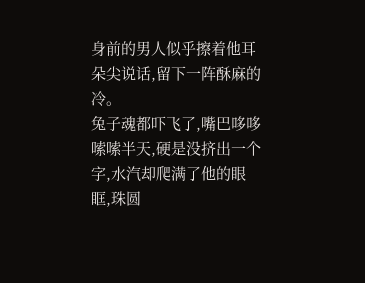身前的男人似乎擦着他耳朵尖说话,留下一阵酥麻的冷。
兔子魂都吓飞了,嘴巴哆哆嗦嗦半天,硬是没挤出一个字,水汽却爬满了他的眼眶,珠圆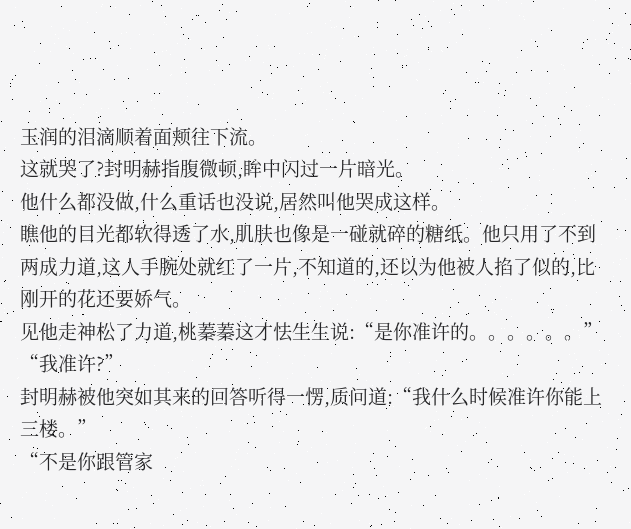玉润的泪滴顺着面颊往下流。
这就哭了?封明赫指腹微顿,眸中闪过一片暗光。
他什么都没做,什么重话也没说,居然叫他哭成这样。
瞧他的目光都软得透了水,肌肤也像是一碰就碎的糖纸。他只用了不到两成力道,这人手腕处就红了一片,不知道的,还以为他被人掐了似的,比刚开的花还要娇气。
见他走神松了力道,桃蓁蓁这才怯生生说:“是你准许的。。。。。。”
“我准许?”
封明赫被他突如其来的回答听得一愣,质问道:“我什么时候准许你能上三楼。”
“不是你跟管家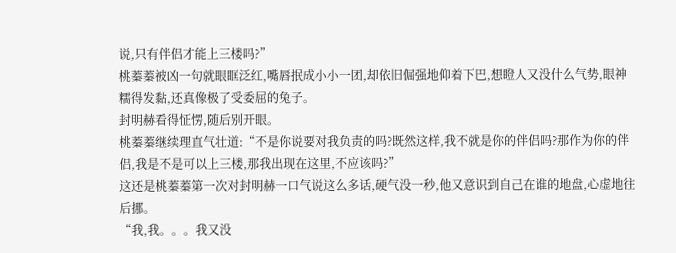说,只有伴侣才能上三楼吗?”
桃蓁蓁被凶一句就眼眶泛红,嘴唇抿成小小一团,却依旧倔强地仰着下巴,想瞪人又没什么气势,眼神糯得发黏,还真像极了受委屈的兔子。
封明赫看得怔愣,随后别开眼。
桃蓁蓁继续理直气壮道:“不是你说要对我负责的吗?既然这样,我不就是你的伴侣吗?那作为你的伴侣,我是不是可以上三楼,那我出现在这里,不应该吗?”
这还是桃蓁蓁第一次对封明赫一口气说这么多话,硬气没一秒,他又意识到自己在谁的地盘,心虚地往后挪。
“我,我。。。我又没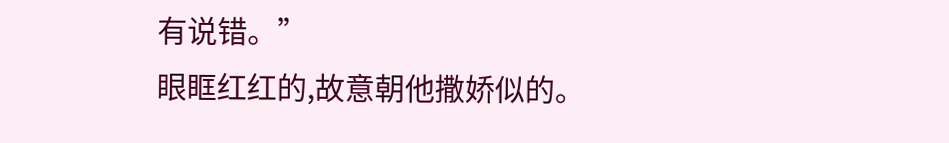有说错。”
眼眶红红的,故意朝他撒娇似的。